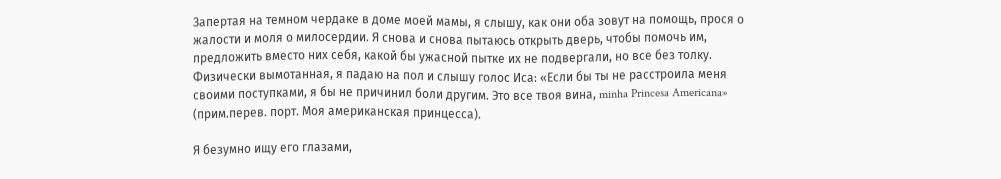Запертая на темном чердаке в доме моей мамы, я слышу, как они оба зовут на помощь, прося о жалости и моля о милосердии. Я снова и снова пытаюсь открыть дверь, чтобы помочь им, предложить вместо них себя, какой бы ужасной пытке их не подвергали, но все без толку. Физически вымотанная, я падаю на пол и слышу голос Иса: «Если бы ты не расстроила меня своими поступками, я бы не причинил боли другим. Это все твоя вина, minha Princesa Americana» (прим.перев. порт. Моя американская принцесса).

Я безумно ищу его глазами,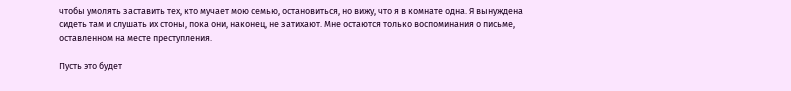чтобы умолять заставить тех, кто мучает мою семью, остановиться, но вижу, что я в комнате одна. Я вынуждена сидеть там и слушать их стоны, пока они, наконец, не затихают. Мне остаются только воспоминания о письме, оставленном на месте преступления.

Пусть это будет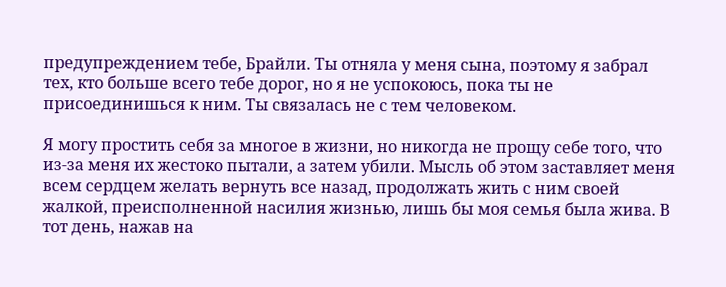предупреждением тебе, Брайли. Ты отняла у меня сына, поэтому я забрал тех, кто больше всего тебе дорог, но я не успокоюсь, пока ты не присоединишься к ним. Ты связалась не с тем человеком.

Я могу простить себя за многое в жизни, но никогда не прощу себе того, что из-за меня их жестоко пытали, а затем убили. Мысль об этом заставляет меня всем сердцем желать вернуть все назад, продолжать жить с ним своей жалкой, преисполненной насилия жизнью, лишь бы моя семья была жива. В тот день, нажав на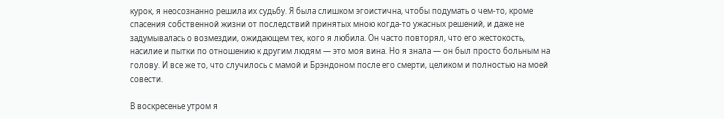курок, я неосознанно решила их судьбу. Я была слишком эгоистична, чтобы подумать о чем-то, кроме спасения собственной жизни от последствий принятых мною когда-то ужасных решений, и даже не задумывалась о возмездии, ожидающем тех, кого я любила. Он часто повторял, что его жестокость, насилие и пытки по отношению к другим людям — это моя вина. Но я знала — он был просто больным на голову. И все же то, что случилось с мамой и Брэндоном после его смерти, целиком и полностью на моей совести.

В воскресенье утром я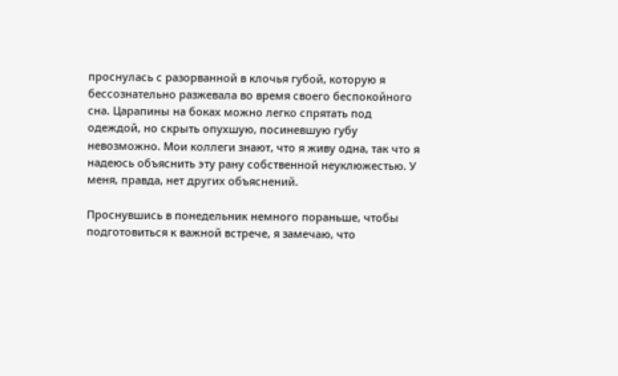проснулась с разорванной в клочья губой, которую я бессознательно разжевала во время своего беспокойного сна. Царапины на боках можно легко спрятать под одеждой, но скрыть опухшую, посиневшую губу невозможно. Мои коллеги знают, что я живу одна, так что я надеюсь объяснить эту рану собственной неуклюжестью. У меня, правда, нет других объяснений.

Проснувшись в понедельник немного пораньше, чтобы подготовиться к важной встрече, я замечаю, что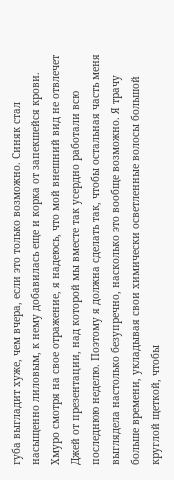губа выгладит хуже, чем вчера, если это только возможно. Синяк стал насыщенно лиловым, к нему добавилась еще и корка от запекшейся крови. Хмуро смотря на свое отражение, я надеюсь, что мой внешний вид не отвлечет Джей от презентации, над которой мы вместе так усердно работали всю последнюю неделю. Поэтому я должна сделать так, чтобы остальная часть меня выглядела настолько безупречно, насколько это вообще возможно. Я трачу больше времени, укладывая свои химически осветленные волосы большой круглой щеткой, чтобы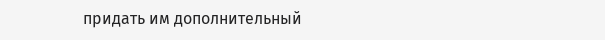придать им дополнительный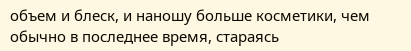объем и блеск, и наношу больше косметики, чем обычно в последнее время, стараясь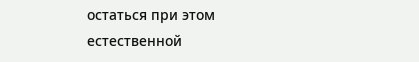остаться при этом естественной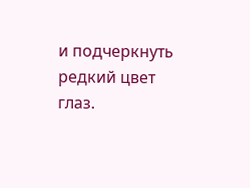и подчеркнуть редкий цвет глаз.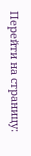Перейти на страницу: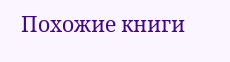Похожие книги